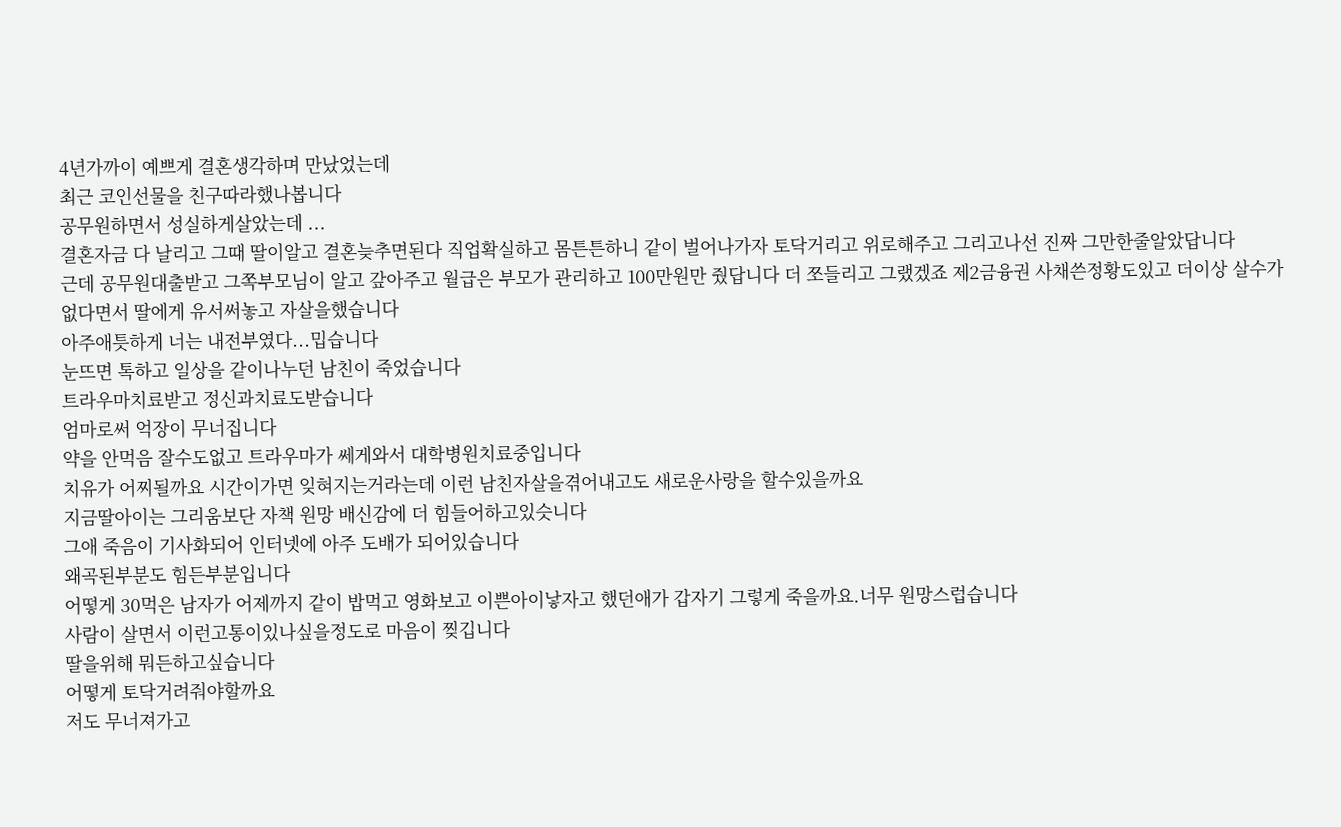4년가까이 예쁘게 결혼생각하며 만났었는데
최근 코인선물을 친구따라했나봅니다
공무원하면서 성실하게살았는데 ...
결혼자금 다 날리고 그때 딸이알고 결혼늦추면된다 직업확실하고 몸튼튼하니 같이 벌어나가자 토닥거리고 위로해주고 그리고나선 진짜 그만한줄알았답니다
근데 공무원대출받고 그쪽부모님이 알고 갚아주고 월급은 부모가 관리하고 100만원만 줬답니다 더 쪼들리고 그랬겠죠 제2금융권 사채쓴정황도있고 더이상 살수가없다면서 딸에게 유서써놓고 자살을했습니다
아주애틋하게 너는 내전부였다...밉습니다
눈뜨면 톡하고 일상을 같이나누던 남친이 죽었습니다
트라우마치료받고 정신과치료도받습니다
엄마로써 억장이 무너집니다
약을 안먹음 잘수도없고 트라우마가 쎄게와서 대학병원치료중입니다
치유가 어찌될까요 시간이가면 잊혀지는거라는데 이런 남친자살을겪어내고도 새로운사랑을 할수있을까요
지금딸아이는 그리움보단 자책 원망 배신감에 더 힘들어하고있슷니다
그애 죽음이 기사화되어 인터넷에 아주 도배가 되어있습니다
왜곡된부분도 힘든부분입니다
어떻게 30먹은 남자가 어제까지 같이 밥먹고 영화보고 이쁜아이낳자고 했던애가 갑자기 그렇게 죽을까요.너무 원망스럽습니다
사람이 살면서 이런고통이있나싶을정도로 마음이 찢깁니다
딸을위해 뭐든하고싶습니다
어떻게 토닥거려줘야할까요
저도 무너져가고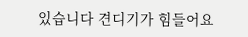있습니다 견디기가 힘들어요